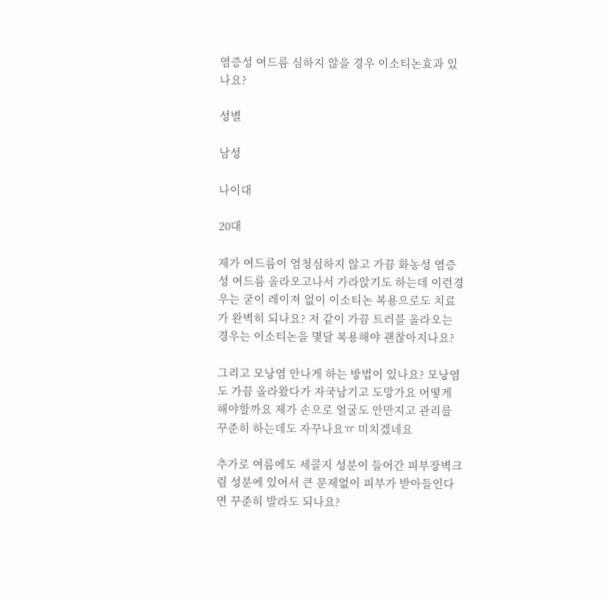염증성 여드름 심하지 않을 경우 이소티논효과 있나요?

성별

남성

나이대

20대

제가 여드름이 엄청심하지 않고 가끔 화농성 염증성 여드름 올라오고나서 가라앉기도 하는데 이런경우는 굳이 레이져 없이 이소티논 복용으로도 치료가 완벽히 되나요? 저 같이 가끔 트러블 올라오는 경우는 이소티논을 몇달 복용해야 괜찮아지나요?

그리고 모낭염 안나게 하는 방법이 있나요? 모낭염도 가끔 올라왔다가 자국남기고 도망가요 어떻게 해야할까요 제가 손으로 얼굴도 안만지고 관리를 꾸준히 하는데도 자꾸나요ㅠ 미치겠네요

추가로 여름에도 세콜지 성분이 들어간 피부장벽크림 성분에 있어서 큰 문제없이 피부가 받아들인다면 꾸준히 발라도 되나요?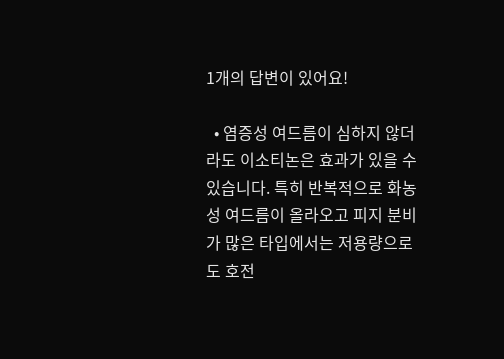1개의 답변이 있어요!

  • 염증성 여드름이 심하지 않더라도 이소티논은 효과가 있을 수 있습니다. 특히 반복적으로 화농성 여드름이 올라오고 피지 분비가 많은 타입에서는 저용량으로도 호전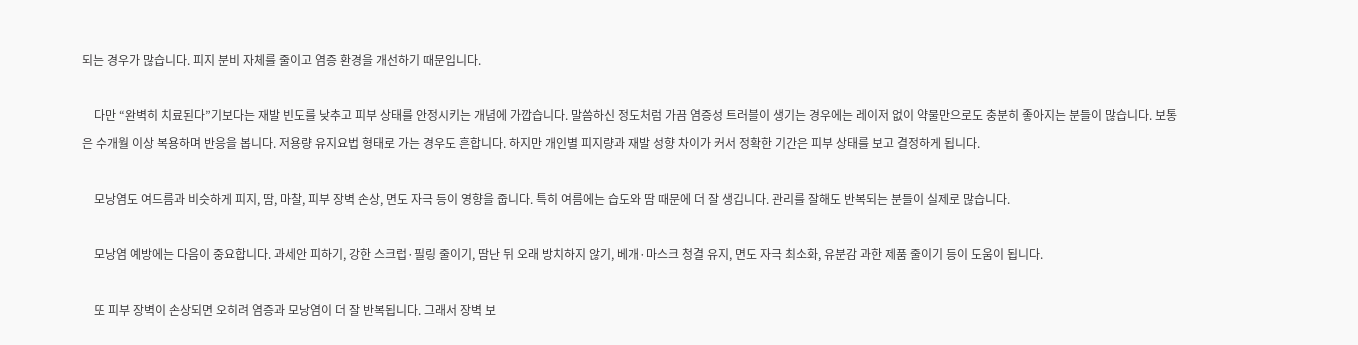되는 경우가 많습니다. 피지 분비 자체를 줄이고 염증 환경을 개선하기 때문입니다.

    다만 “완벽히 치료된다”기보다는 재발 빈도를 낮추고 피부 상태를 안정시키는 개념에 가깝습니다. 말씀하신 정도처럼 가끔 염증성 트러블이 생기는 경우에는 레이저 없이 약물만으로도 충분히 좋아지는 분들이 많습니다. 보통은 수개월 이상 복용하며 반응을 봅니다. 저용량 유지요법 형태로 가는 경우도 흔합니다. 하지만 개인별 피지량과 재발 성향 차이가 커서 정확한 기간은 피부 상태를 보고 결정하게 됩니다.

    모낭염도 여드름과 비슷하게 피지, 땀, 마찰, 피부 장벽 손상, 면도 자극 등이 영향을 줍니다. 특히 여름에는 습도와 땀 때문에 더 잘 생깁니다. 관리를 잘해도 반복되는 분들이 실제로 많습니다.

    모낭염 예방에는 다음이 중요합니다. 과세안 피하기, 강한 스크럽·필링 줄이기, 땀난 뒤 오래 방치하지 않기, 베개·마스크 청결 유지, 면도 자극 최소화, 유분감 과한 제품 줄이기 등이 도움이 됩니다.

    또 피부 장벽이 손상되면 오히려 염증과 모낭염이 더 잘 반복됩니다. 그래서 장벽 보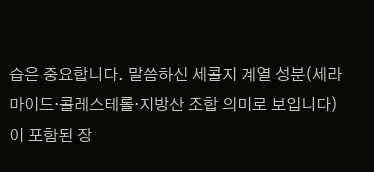습은 중요합니다. 말씀하신 세콜지 계열 성분(세라마이드·콜레스테롤·지방산 조합 의미로 보입니다)이 포함된 장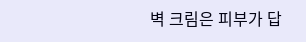벽 크림은 피부가 답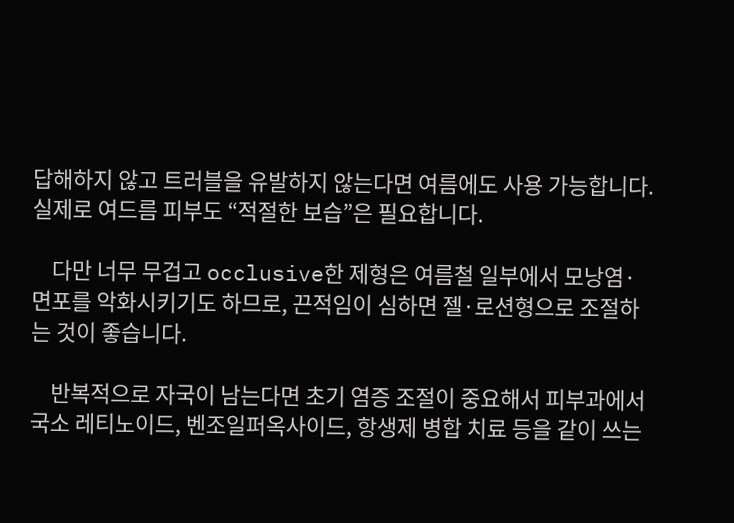답해하지 않고 트러블을 유발하지 않는다면 여름에도 사용 가능합니다. 실제로 여드름 피부도 “적절한 보습”은 필요합니다.

    다만 너무 무겁고 occlusive한 제형은 여름철 일부에서 모낭염·면포를 악화시키기도 하므로, 끈적임이 심하면 젤·로션형으로 조절하는 것이 좋습니다.

    반복적으로 자국이 남는다면 초기 염증 조절이 중요해서 피부과에서 국소 레티노이드, 벤조일퍼옥사이드, 항생제 병합 치료 등을 같이 쓰는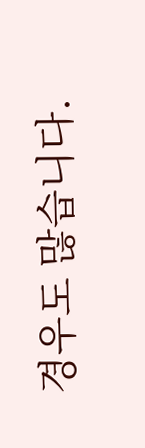경우도 많습니다.